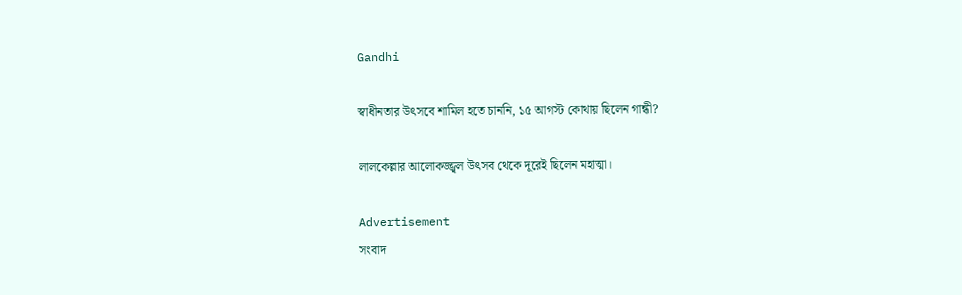Gandhi

স্বাধীনতার উৎসবে শামিল হতে চাননি, ১৫ আগস্ট কোথায় ছিলেন গান্ধী?

লালকেল্লার আলোকজ্জ্বল উৎসব থেকে দূরেই ছিলেন মহাত্মা।

Advertisement
সংবাদ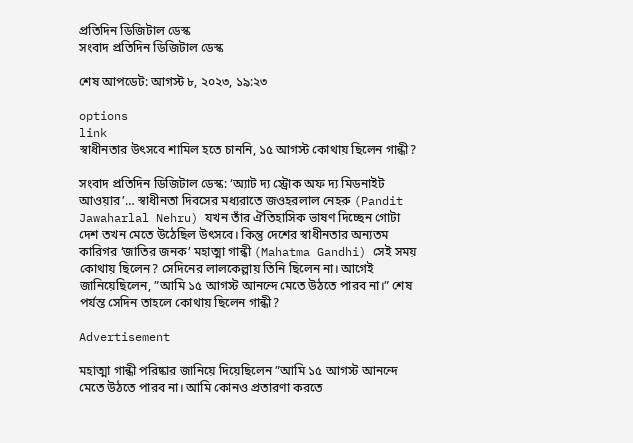প্রতিদিন ডিজিটাল ডেস্ক
সংবাদ প্রতিদিন ডিজিটাল ডেস্ক

শেষ আপডেট: আগস্ট ৮, ২০২৩, ১৯:২৩

options
link
স্বাধীনতার উৎসবে শামিল হতে চাননি, ১৫ আগস্ট কোথায় ছিলেন গান্ধী?

সংবাদ প্রতিদিন ডিজিটাল ডেস্ক: ‘অ্যাট দ্য স্ট্রোক অফ দ্য মিডনাইট আওয়ার’… স্বাধীনতা দিবসের মধ্যরাতে জওহরলাল নেহরু (Pandit Jawaharlal Nehru) যখন তাঁর ঐতিহাসিক ভাষণ দিচ্ছেন গোটা দেশ তখন মেতে উঠেছিল উৎসবে। কিন্তু দেশের স্বাধীনতার অন্যতম কারিগর ‘জাতির জনক’ মহাত্মা গান্ধী (Mahatma Gandhi) সেই সময় কোথায় ছিলেন? সেদিনের লালকেল্লায় তিনি ছিলেন না। আগেই জানিয়েছিলেন, ”আমি ১৫ আগস্ট আনন্দে মেতে উঠতে পারব না।” শেষ পর্যন্ত সেদিন তাহলে কোথায় ছিলেন গান্ধী?

Advertisement

মহাত্মা গান্ধী পরিষ্কার জানিয়ে দিয়েছিলেন ”আমি ১৫ আগস্ট আনন্দে মেতে উঠতে পারব না। আমি কোনও প্রতারণা করতে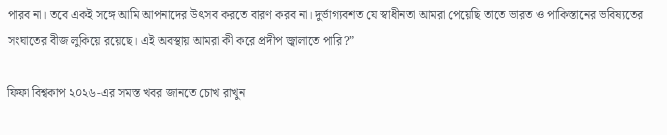পারব না। তবে একই সঙ্গে আমি আপনাদের উৎসব করতে বারণ করব না। দুর্ভাগ্যবশত যে স্বাধীনতা আমরা পেয়েছি তাতে ভারত ও পাকিস্তানের ভবিষ্যতের সংঘাতের বীজ লুকিয়ে রয়েছে। এই অবস্থায় আমরা কী করে প্রদীপ জ্বালাতে পারি?”

ফিফা বিশ্বকাপ ২০২৬-এর সমস্ত খবর জানতে চোখ রাখুন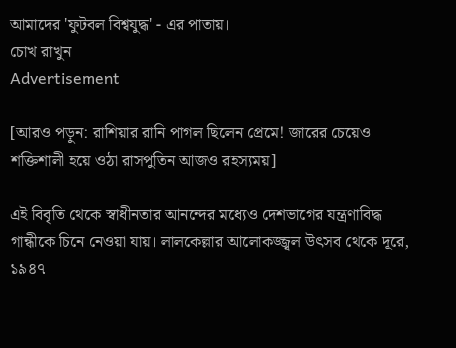আমাদের 'ফুটবল বিশ্বযুদ্ধ' - এর পাতায়।
চোখ রাখুন
Advertisement

[আরও পড়ুন: রাশিয়ার রানি পাগল ছিলেন প্রেমে! জারের চেয়েও শক্তিশালী হয়ে ওঠা রাসপুতিন আজও রহস্যময়]

এই বিবৃতি থেকে স্বাধীনতার আনন্দের মধ্যেও দেশভাগের যন্ত্রণাবিদ্ধ গান্ধীকে চিনে নেওয়া যায়। লালকেল্লার আলোকজ্জ্বল উৎসব থেকে দূরে, ১৯৪৭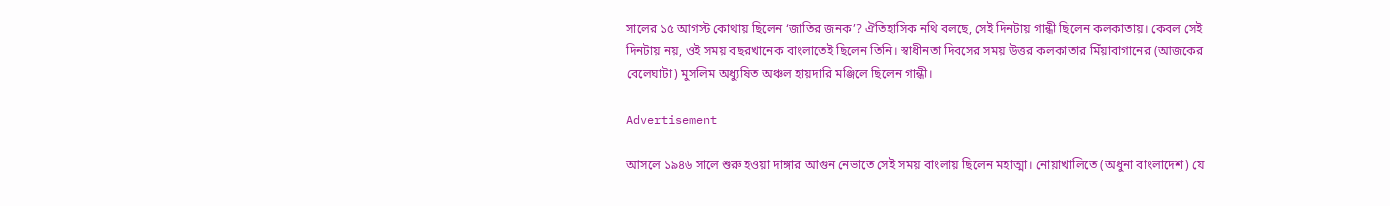সালের ১৫ আগস্ট কোথায় ছিলেন ‘জাতির জনক’? ঐতিহাসিক নথি বলছে, সেই দিনটায় গান্ধী ছিলেন কলকাতায়। কেবল সেই দিনটায় নয়, ওই সময় বছরখানেক বাংলাতেই ছিলেন তিনি। স্বাধীনতা দিবসের সময় উত্তর কলকাতার মিঁয়াবাগানের (আজকের বেলেঘাটা) মুসলিম অধ্যুষিত অঞ্চল হায়দারি মঞ্জিলে ছিলেন গান্ধী।

Advertisement

আসলে ১৯৪৬ সালে শুরু হওয়া দাঙ্গার আগুন নেভাতে সেই সময় বাংলায় ছিলেন মহাত্মা। নোয়াখালিতে (অধুনা বাংলাদেশ) যে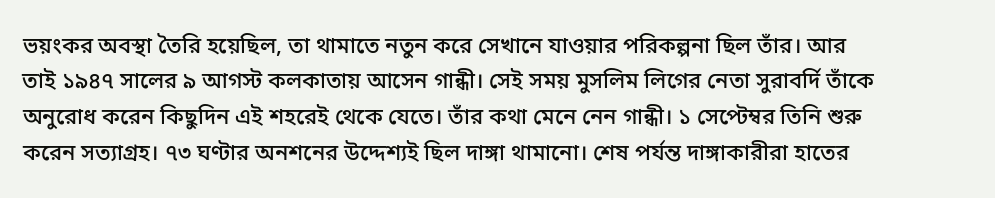ভয়ংকর অবস্থা তৈরি হয়েছিল, তা থামাতে নতুন করে সেখানে যাওয়ার পরিকল্পনা ছিল তাঁর। আর তাই ১৯৪৭ সালের ৯ আগস্ট কলকাতায় আসেন গান্ধী। সেই সময় মুসলিম লিগের নেতা সুরাবর্দি তাঁকে অনুরোধ করেন কিছুদিন এই শহরেই থেকে যেতে। তাঁর কথা মেনে নেন গান্ধী। ১ সেপ্টেম্বর তিনি শুরু করেন সত্যাগ্রহ। ৭৩ ঘণ্টার অনশনের উদ্দেশ্যই ছিল দাঙ্গা থামানো। শেষ পর্যন্ত দাঙ্গাকারীরা হাতের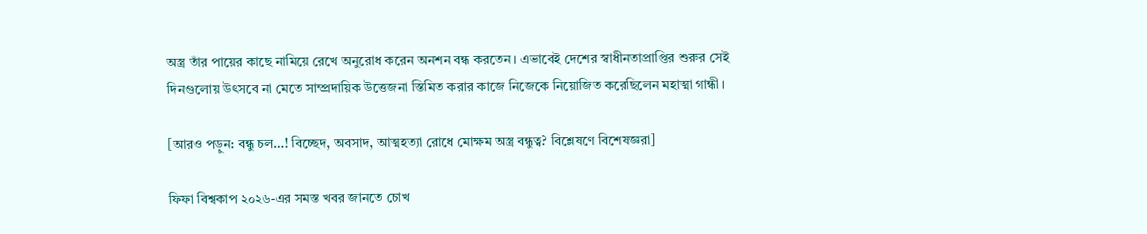অস্ত্র তাঁর পায়ের কাছে নামিয়ে রেখে অনুরোধ করেন অনশন বন্ধ করতেন। এভাবেই দেশের স্বাধীনতাপ্রাপ্তির শুরুর সেই দিনগুলোয় উৎসবে না মেতে সাম্প্রদায়িক উত্তেজনা স্তিমিত করার কাজে নিজেকে নিয়োজিত করেছিলেন মহাত্মা গান্ধী।

[আরও পড়ুন: বন্ধু চল…! বিচ্ছেদ, অবসাদ, আত্মহত্যা রোধে মোক্ষম অস্ত্র বন্ধুত্ব? বিশ্লেষণে বিশেষজ্ঞরা]

ফিফা বিশ্বকাপ ২০২৬-এর সমস্ত খবর জানতে চোখ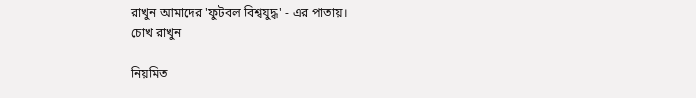রাখুন আমাদের 'ফুটবল বিশ্বযুদ্ধ' - এর পাতায়।
চোখ রাখুন

নিয়মিত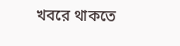খবরে থাকতে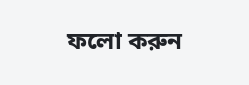ফলো করুন